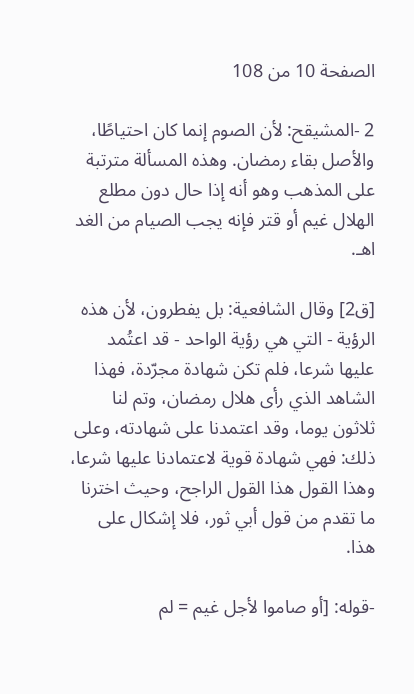الصفحة 10 من 108

2 -المشيقح: لأن الصوم إنما كان احتياطًا، والأصل بقاء رمضان. وهذه المسألة مترتبة على المذهب وهو أنه إذا حال دون مطلع الهلال غيم أو قتر فإنه يجب الصيام من الغد اهـ.

[ق2] وقال الشافعية: بل يفطرون، لأن هذه الرؤية - التي هي رؤية الواحد - قد اعتُمد عليها شرعا، فلم تكن شهادة مجرّدة، فهذا الشاهد الذي رأى هلال رمضان، وتم لنا ثلاثون يوما، وقد اعتمدنا على شهادته، وعلى ذلك: فهي شهادة قوية لاعتمادنا عليها شرعا، وهذا القول هذا القول الراجح، وحيث اخترنا ما تقدم من قول أبي ثور، فلا إشكال على هذا.

-قوله: [أو صاموا لأجل غيم = لم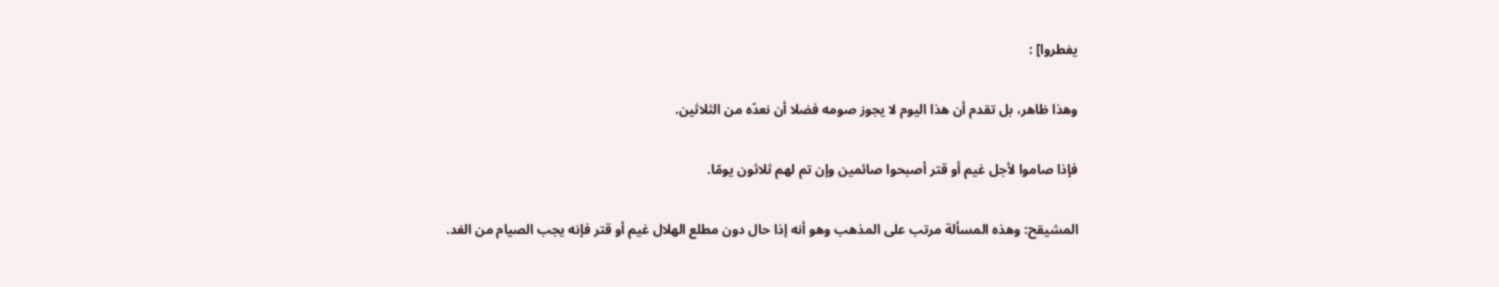يفطروا] :

وهذا ظاهر، بل تقدم أن هذا اليوم لا يجوز صومه فضلا أن نعدّه من الثلاثين.

فإذا صاموا لأجل غيم أو قتر أصبحوا صائمين وإن تم لهم ثلاثون يومًا.

المشيقح: وهذه المسألة مرتب على المذهب وهو أنه إذا حال دون مطلع الهلال غيم أو قتر فإنه يجب الصيام من الغد.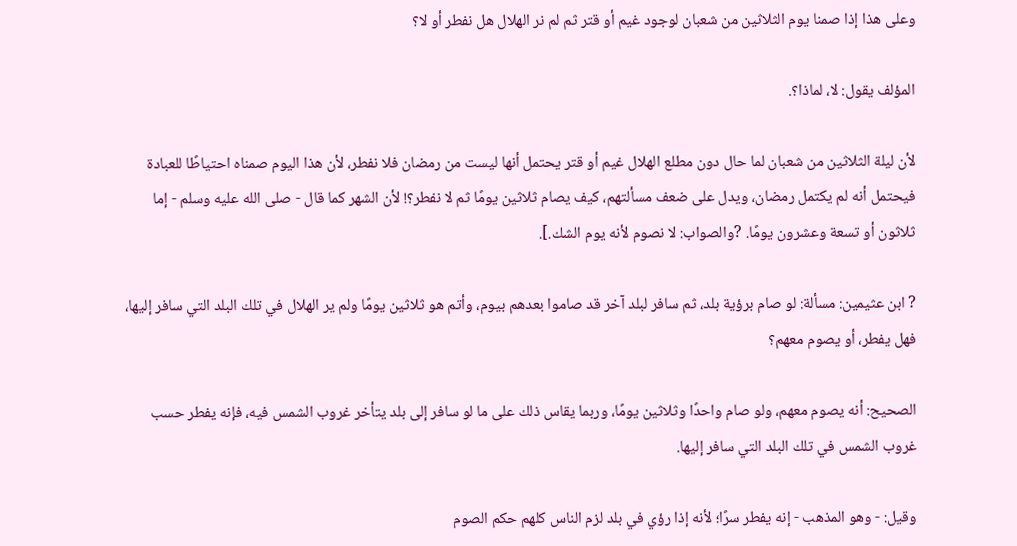وعلى هذا إذا صمنا يوم الثلاثين من شعبان لوجود غيم أو قتر ثم لم نر الهلال هل نفطر أو لا؟

المؤلف يقول: لا، لماذا؟.

لأن ليلة الثلاثين من شعبان لما حال دون مطلع الهلال غيم أو قتر يحتمل أنها ليست من رمضان فلا نفطر، لأن هذا اليوم صمناه احتياطًا للعبادة فيحتمل أنه لم يكتمل رمضان، ويدل على ضعف مسألتهم، كيف يصام ثلاثين يومًا ثم لا نفطر؟! لأن الشهر كما قال - صلى الله عليه وسلم - إما ثلاثون أو تسعة وعشرون يومًا. ?والصواب: لا نصوم لأنه يوم الشك.].

? ابن عثيمين: مسألة: لو صام برؤية بلد، ثم سافر لبلد آخر قد صاموا بعدهم بيوم، وأتم هو ثلاثين يومًا ولم ير الهلال في تلك البلد التي سافر إليها، فهل يفطر، أو يصوم معهم؟

الصحيح: أنه يصوم معهم، ولو صام واحدًا وثلاثين يومًا، وربما يقاس ذلك على ما لو سافر إلى بلد يتأخر غروب الشمس فيه، فإنه يفطر حسب غروب الشمس في تلك البلد التي سافر إليها.

وقيل: - وهو المذهب - إنه يفطر سرًا؛ لأنه إذا رؤي في بلد لزم الناس كلهم حكم الصوم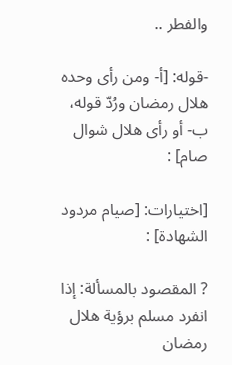والفطر ..

-قوله: [أ- ومن رأى وحده هلال رمضان ورُدّ قوله، ب- أو رأى هلال شوال صام] :

[اختيارات: [صيام مردود الشهادة] :

? المقصود بالمسألة: إذا انفرد مسلم برؤية هلال رمضان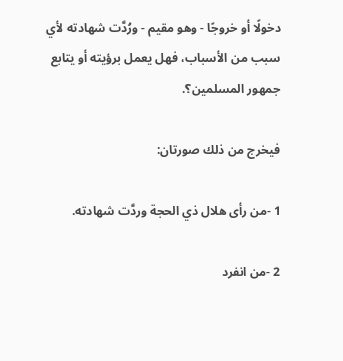دخولًا أو خروجًا - وهو مقيم - ورُدَّت شهادته لأي سبب من الأسباب، فهل يعمل برؤيته أو يتابع جمهور المسلمين؟.

فيخرج من ذلك صورتان:

1 -من رأى هلال ذي الحجة وردَّت شهادته.

2 -من انفرد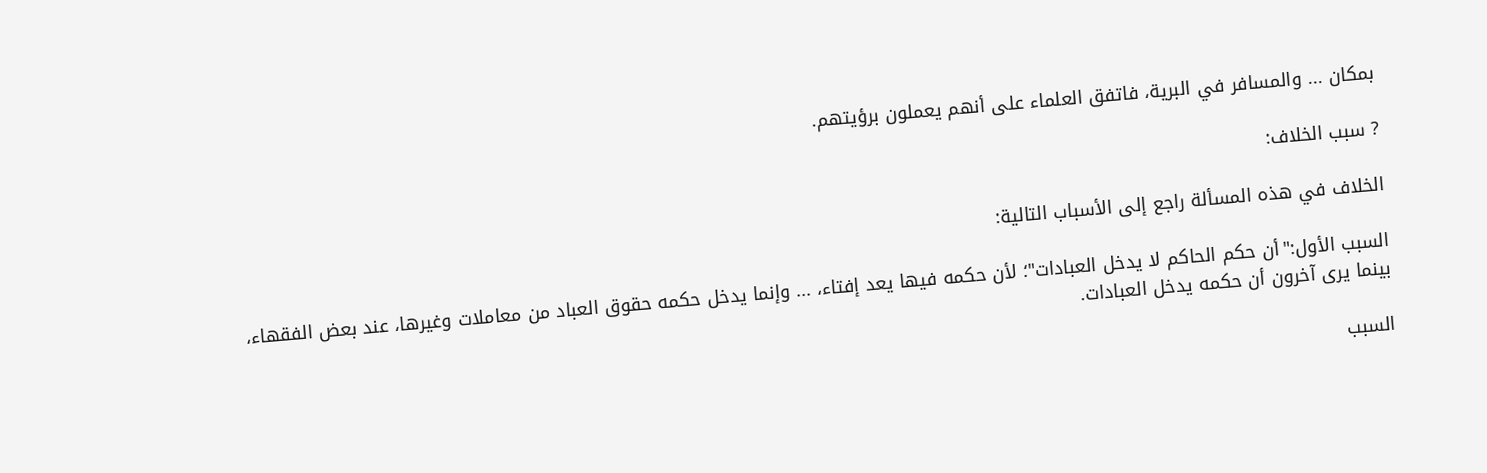بمكان ... والمسافر في البرية، فاتفق العلماء على أنهم يعملون برؤيتهم.

? سبب الخلاف:

الخلاف في هذه المسألة راجع إلى الأسباب التالية:

السبب الأول:"أن حكم الحاكم لا يدخل العبادات"؛ لأن حكمه فيها يعد إفتاء، ... وإنما يدخل حكمه حقوق العباد من معاملات وغيرها، عند بعض الفقهاء، بينما يرى آخرون أن حكمه يدخل العبادات.

السبب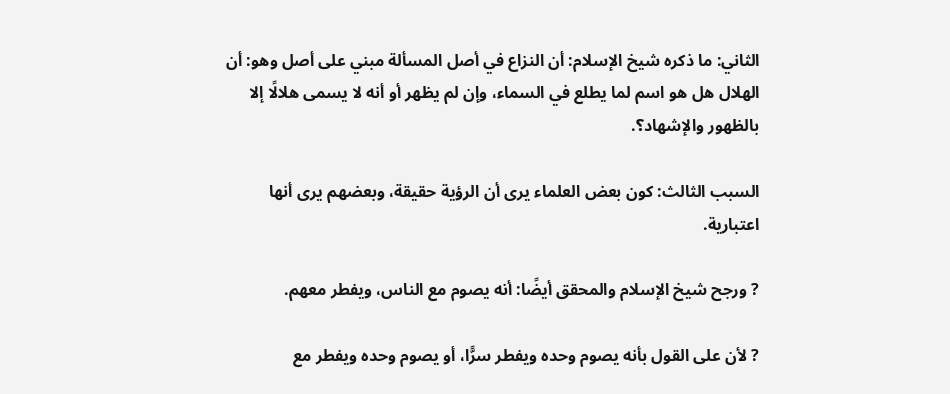الثاني: ما ذكره شيخ الإسلام: أن النزاع في أصل المسألة مبني على أصل وهو: أن الهلال هل هو اسم لما يطلع في السماء، وإن لم يظهر أو أنه لا يسمى هلالًا إلا بالظهور والإشهاد؟.

السبب الثالث: كون بعض العلماء يرى أن الرؤية حقيقة، وبعضهم يرى أنها اعتبارية.

? ورجح شيخ الإسلام والمحقق أيضًا: أنه يصوم مع الناس، ويفطر معهم.

? لأن على القول بأنه يصوم وحده ويفطر سرًّا، أو يصوم وحده ويفطر مع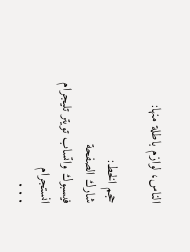الناس، لوازم باطلة منها:

حجم الخط:
شارك الصفحة
فيسبوك واتساب تويتر تليجرام انستجرام
. . .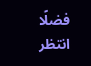فضلًا انتظر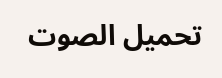تحميل الصوت